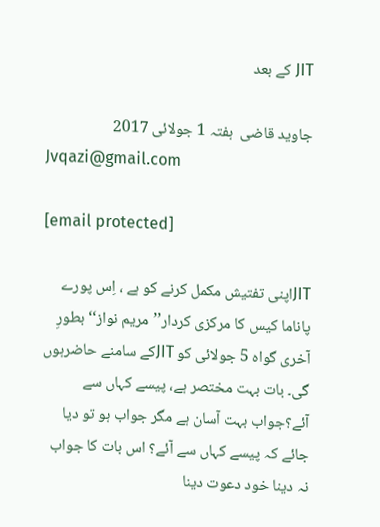JIT کے بعد

جاوید قاضی  ہفتہ 1 جولائی 2017
Jvqazi@gmail.com

[email protected]

JITاپنی تفتیش مکمل کرنے کو ہے ، اِس پورے پاناما کیس کا مرکزی کردار’’مریم نواز‘‘ بطورِ آخری گواہ 5 جولائی کو JITکے سامنے حاضرہوں گی۔ بات بہت مختصر ہے، پیسے کہاں سے آئے؟جواب بہت آسان ہے مگر جواب ہو تو دیا جائے کہ پیسے کہاں سے آئے؟ اس بات کا جواب نہ دینا خود دعوت دینا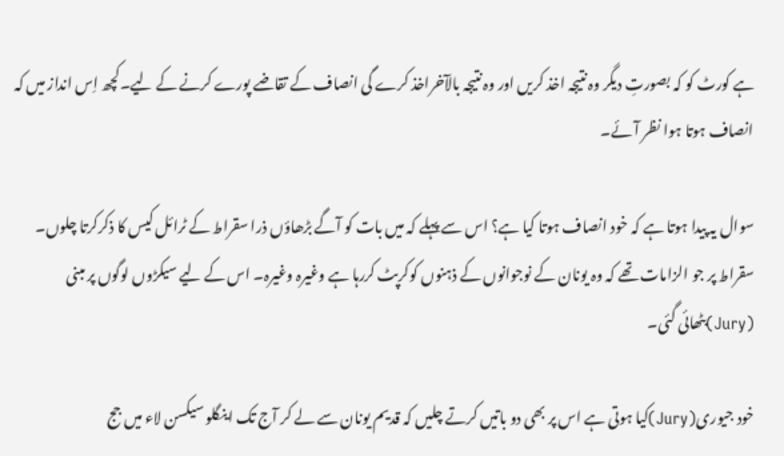ہے کورٹ کو کہ بصورتِ دیگر وہ نتیجہ اخذ کریں اور وہ نتیجہ بالآخراخذ کرے گی انصاف کے تقاضے پورے کرنے کے لیے۔کچھ اِس انداز میں کہ انصاف ہوتا ہوا نظر آئے۔

سوال یہ پیدا ہوتا ہے کہ خود انصاف ہوتا کیا ہے؟ اس سے پہلے کہ میں بات کو آگے بڑھاؤں ذرا سقراط کے ٹرائل کیس کا ذکرکرتا چلوں۔ سقراط پر جو الزامات تھے کہ وہ یونان کے نوجوانوں کے ذہنوں کوکرپٹ کررہا ہے وغیرہ وغیرہ۔ اس کے لیے سیکڑوں لوگوں پر مبنی (Jury)بٹھائی گئی۔

خود جیوری(Jury)کیا ہوتی ہے اس پر بھی دو باتیں کرتے چلیں کہ قدیم یونان سے لے کر آج تک اینگلو سیکسن لاء میں جج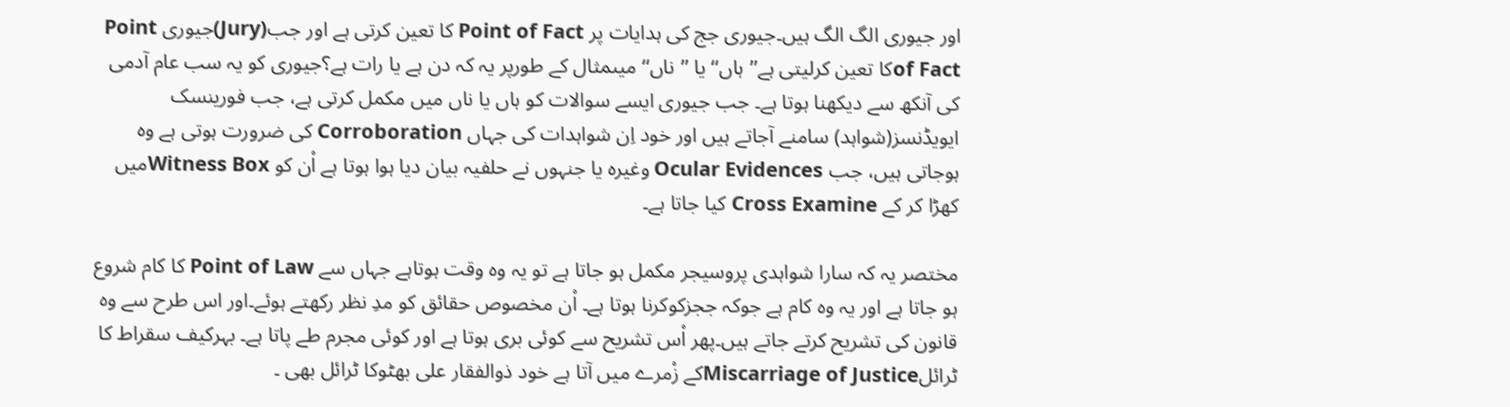اور جیوری الگ الگ ہیں۔جیوری جج کی ہدایات پر Point of Fact کا تعین کرتی ہے اور جب(Jury)جیوری Point of Factکا تعین کرلیتی ہے’’ہاں‘‘ یا ’’ناں‘‘ میںمثال کے طورپر یہ کہ دن ہے یا رات ہے؟جیوری کو یہ سب عام آدمی کی آنکھ سے دیکھنا ہوتا ہے۔ جب جیوری ایسے سوالات کو ہاں یا ناں میں مکمل کرتی ہے، جب فورینسک ایویڈنسز(شواہد) سامنے آجاتے ہیں اور خود اِن شواہدات کی جہاں Corroboration کی ضرورت ہوتی ہے وہ ہوجاتی ہیں، جب Ocular Evidences وغیرہ یا جنہوں نے حلفیہ بیان دیا ہوا ہوتا ہے اْن کو Witness Boxمیں کھڑا کر کے Cross Examine کیا جاتا ہے۔

مختصر یہ کہ سارا شواہدی پروسیجر مکمل ہو جاتا ہے تو یہ وہ وقت ہوتاہے جہاں سے Point of Law کا کام شروع ہو جاتا ہے اور یہ وہ کام ہے جوکہ ججزکوکرنا ہوتا ہے۔ اْن مخصوص حقائق کو مدِ نظر رکھتے ہوئے۔اور اس طرح سے وہ قانون کی تشریح کرتے جاتے ہیں۔پھر اْس تشریح سے کوئی بری ہوتا ہے اور کوئی مجرم طے پاتا ہے۔ بہرکیف سقراط کا ٹرائلMiscarriage of Justiceکے زْمرے میں آتا ہے خود ذوالفقار علی بھٹوکا ٹرائل بھی ۔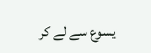یسوع سے لے کر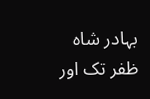بہادر شاہ ظفر تک اور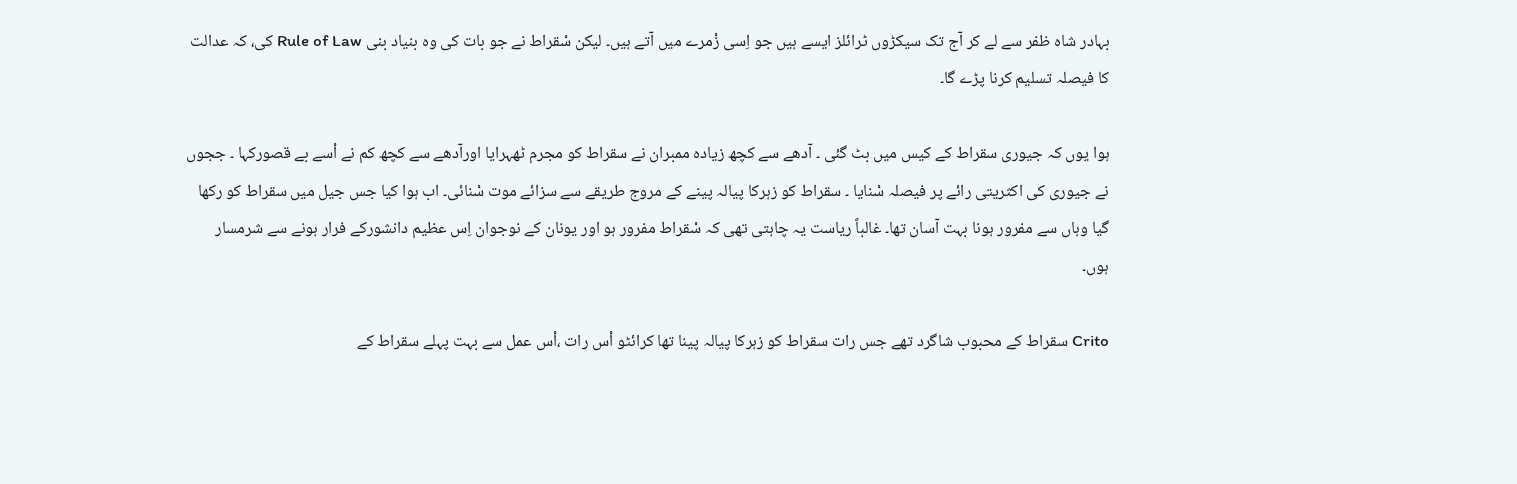بہادر شاہ ظفر سے لے کر آج تک سیکڑوں ٹرائلز ایسے ہیں جو اِسی زْمرے میں آتے ہیں۔ لیکن سْقراط نے جو بات کی وہ بنیاد بنی Rule of Law کی، کہ عدالت کا فیصلہ تسلیم کرنا پڑے گا۔

ہوا یوں کہ جیوری سقراط کے کیس میں بٹ گئی ۔ آدھے سے کچھ زیادہ ممبران نے سقراط کو مجرم ٹھہرایا اورآدھے سے کچھ کم نے اْسے بے قصورکہا ۔ ججوں نے جیوری کی اکثریتی رائے پر فیصلہ سْنایا ۔ سقراط کو زہرکا پیالہ پینے کے مروج طریقے سے سزائے موت سْنائی۔ اب ہوا کیا جس جیل میں سقراط کو رکھا گیا وہاں سے مفرور ہونا بہت آسان تھا۔ غالباً ریاست یہ چاہتی تھی کہ سْقراط مفرور ہو اور یونان کے نوجوان اِس عظیم دانشورکے فرار ہونے سے شرمسار ہوں۔

Crito سقراط کے محبوب شاگرد تھے جس رات سقراط کو زہرکا پیالہ پینا تھا کرائٹو اْس رات ،اْس عمل سے بہت پہلے سقراط کے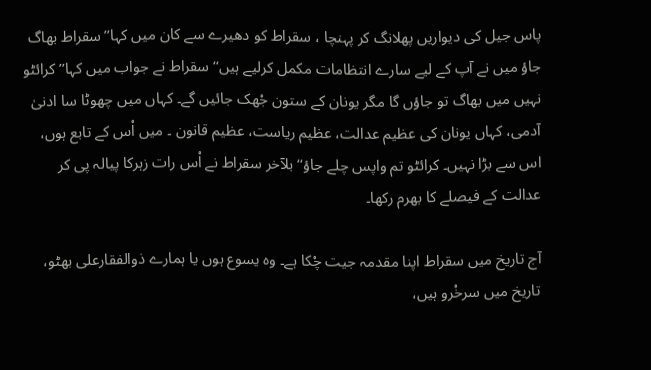پاس جیل کی دیواریں پھلانگ کر پہنچا ، سقراط کو دھیرے سے کان میں کہا’’سقراط بھاگ جاؤ میں نے آپ کے لیے سارے انتظامات مکمل کرلیے ہیں‘‘ سقراط نے جواب میں کہا’’کرائٹو نہیں میں بھاگ تو جاؤں گا مگر یونان کے ستون جْھک جائیں گے۔ کہاں میں چھوٹا سا ادنیٰ آدمی، کہاں یونان کی عظیم عدالت، عظیم ریاست، عظیم قانون ۔ میں اْس کے تابع ہوں، اس سے بڑا نہیں۔ کرائٹو تم واپس چلے جاؤ‘‘ بلآخر سقراط نے اْس رات زہرکا پیالہ پی کر عدالت کے فیصلے کا بھرم رکھا۔

آج تاریخ میں سقراط اپنا مقدمہ جیت چْکا ہے۔ وہ یسوع ہوں یا ہمارے ذوالفقارعلی بھٹو، تاریخ میں سرخْرو ہیں،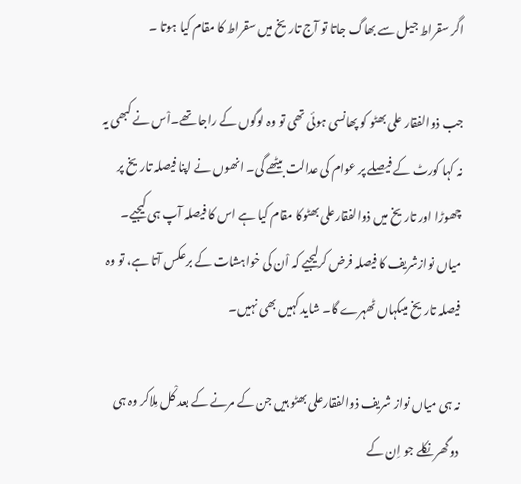اگر سقراط جیل سے بھاگ جاتا تو آج تاریخ میں سقراط کا مقام کیا ہوتا ۔

جب ذوالفقار علی بھٹو کو پھانسی ہوئی تھی تو وہ لوگوں کے راجا تھے۔اْس نے کبھی یہ نہ کہا کورٹ کے فیصلے پر عوام کی عدالت بیٹھے گی۔ انھوں نے اپنا فیصلہ تاریخ پر چھوڑا اور تاریخ میں ذوالفقارعلی بھٹوکا مقام کیا ہے اس کا فیصلہ آپ ہی کیجیے۔ میاں نوازشریف کا فیصلہ فرض کرلیجیے کہ اْن کی خواہشات کے برعکس آتا ہے، تو وہ فیصلہ تاریخ میںکہاں ٹھہرے گا۔ شاید کہیں بھی نہیں۔

نہ ہی میاں نواز شریف ذوالفقارعلی بھٹو ہیں جن کے مرنے کے بعد کْل مِلاکر وہ ہی دوگھر نکلے جو اِن کے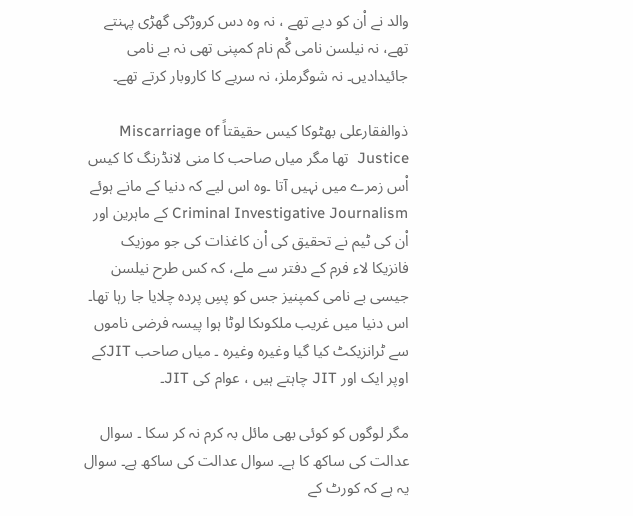والد نے اْن کو دیے تھے ، نہ وہ دس کروڑکی گھڑی پہنتے تھے، نہ نیلسن نامی گْم نام کمپنی تھی نہ بے نامی جائیدادیں۔ نہ شوگرملز، نہ سریے کا کاروبار کرتے تھے۔

ذوالفقارعلی بھٹوکا کیس حقیقتاً Miscarriage of Justice  تھا مگر میاں صاحب کا منی لانڈرنگ کا کیس اْس زمرے میں نہیں آتا ۔وہ اس لیے کہ دنیا کے مانے ہوئے Criminal Investigative Journalism کے ماہرین اور اْن کی ٹیم نے تحقیق کی اْن کاغذات کی جو موزیک فانزیکا لاء فرم کے دفتر سے ملے، کہ کس طرح نیلسن جیسی بے نامی کمپنیز جس کو پسِ پردہ چلایا جا رہا تھا۔ اس دنیا میں غریب ملکوںکا لوٹا ہوا پیسہ فرضی ناموں سے ٹرانزیکٹ کیا گیا وغیرہ وغیرہ ۔ میاں صاحب JITکے اوپر ایک اور JIT چاہتے ہیں ، عوام کی JIT۔

مگر لوگوں کو کوئی بھی مائل بہ کرم نہ کر سکا ۔ سوال عدالت کی ساکھ کا ہے۔ سوال عدالت کی ساکھ ہے۔ سوال یہ ہے کہ کورٹ کے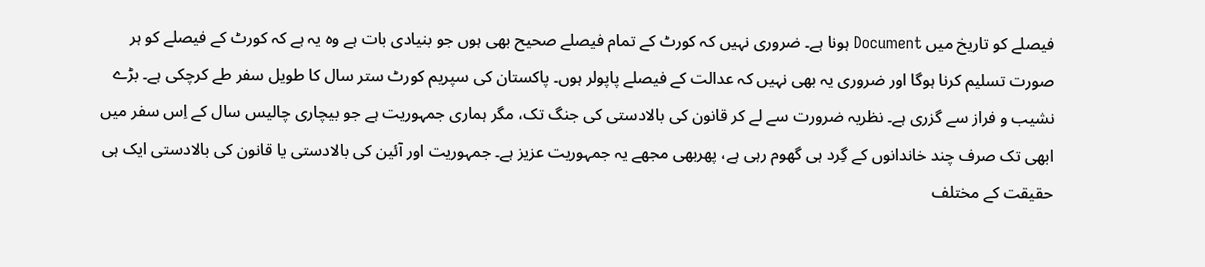فیصلے کو تاریخ میں Document ہونا ہے۔ ضروری نہیں کہ کورٹ کے تمام فیصلے صحیح بھی ہوں جو بنیادی بات ہے وہ یہ ہے کہ کورٹ کے فیصلے کو ہر صورت تسلیم کرنا ہوگا اور ضروری یہ بھی نہیں کہ عدالت کے فیصلے پاپولر ہوں۔ پاکستان کی سپریم کورٹ ستر سال کا طویل سفر طے کرچکی ہے۔ بڑے نشیب و فراز سے گزری ہے۔ نظریہ ضرورت سے لے کر قانون کی بالادستی کی جنگ تک، مگر ہماری جمہوریت ہے جو بیچاری چالیس سال کے اِس سفر میں ابھی تک صرف چند خاندانوں کے گِرد ہی گھوم رہی ہے، پھربھی مجھے یہ جمہوریت عزیز ہے۔ جمہوریت اور آئین کی بالادستی یا قانون کی بالادستی ایک ہی حقیقت کے مختلف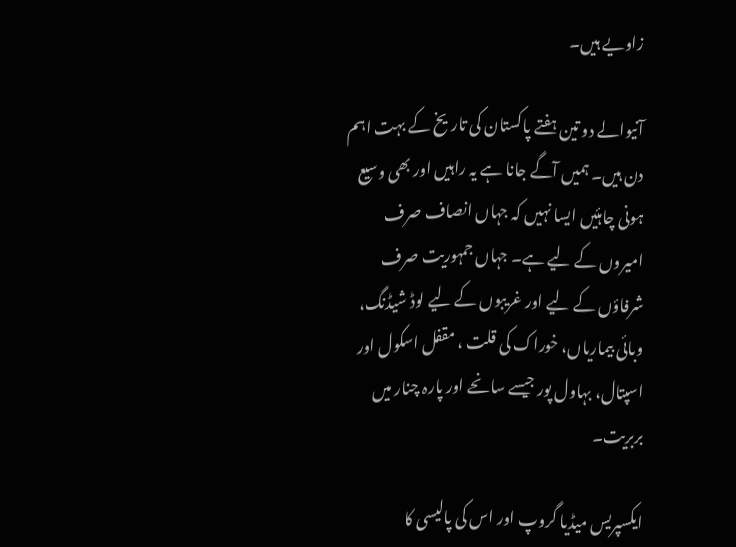زاویے ہیں۔

آنیوالے دو تین ہفتے پاکستان کی تاریخ کے بہت اہم دن ہیں۔ ہمیں آگے جانا ہے یہ راہیں اور بھی وسیع ہونی چاہئیں ایسا نہیں کہ جہاں انصاف صرف امیروں کے لیے ہے۔ جہاں جمہوریت صرف شرفاؤں کے لیے اور غریبوں کے لیے لوڈ شیڈنگ، وبائی بیماریاں، خوراک کی قلت ، مقفل اسکول اور اسپتال، بہاول پور جیسے سانحے اور پارہ چنار میں بربریت۔

ایکسپریس میڈیا گروپ اور اس کی پالیسی کا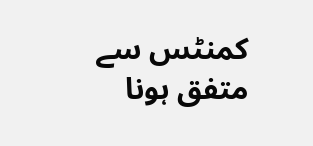کمنٹس سے متفق ہونا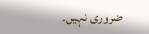ضروری نہیں۔